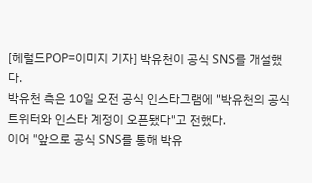[헤럴드POP=이미지 기자] 박유천이 공식 SNS를 개설했다.
박유천 측은 10일 오전 공식 인스타그램에 "박유천의 공식 트위터와 인스타 계정이 오픈됐다"고 전했다.
이어 "앞으로 공식 SNS를 통해 박유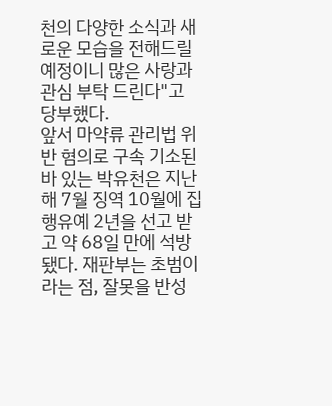천의 다양한 소식과 새로운 모습을 전해드릴 예정이니 많은 사랑과 관심 부탁 드린다"고 당부했다.
앞서 마약류 관리법 위반 혐의로 구속 기소된 바 있는 박유천은 지난해 7월 징역 10월에 집행유예 2년을 선고 받고 약 68일 만에 석방됐다. 재판부는 초범이라는 점, 잘못을 반성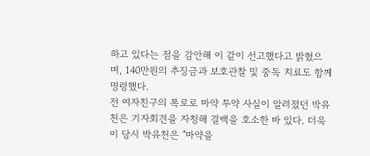하고 있다는 점을 감안해 이 같이 선고했다고 밝혔으며, 140만원의 추징금과 보호관찰 및 중독 치료도 함께 명령했다.
전 여자친구의 폭로로 마약 투약 사실이 알려졌던 박유천은 기자회견을 자청해 결백을 호소한 바 있다. 더욱이 당시 박유천은 "마약을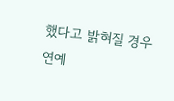했다고 밝혀질 경우 연예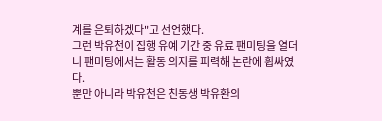계를 은퇴하겠다"고 선언했다.
그런 박유천이 집행 유예 기간 중 유료 팬미팅을 열더니 팬미팅에서는 활동 의지를 피력해 논란에 휩싸였다.
뿐만 아니라 박유천은 친동생 박유환의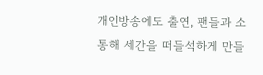개인방송에도 출연, 팬들과 소통해 세간을 떠들석하게 만들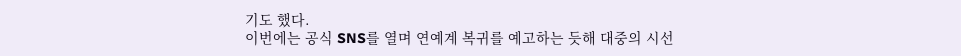기도 했다.
이번에는 공식 SNS를 열며 연예계 복귀를 예고하는 듯해 대중의 시선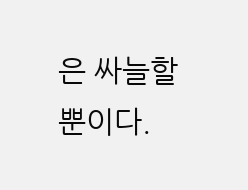은 싸늘할 뿐이다.